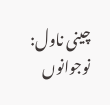چینی ناول: نوجوانوں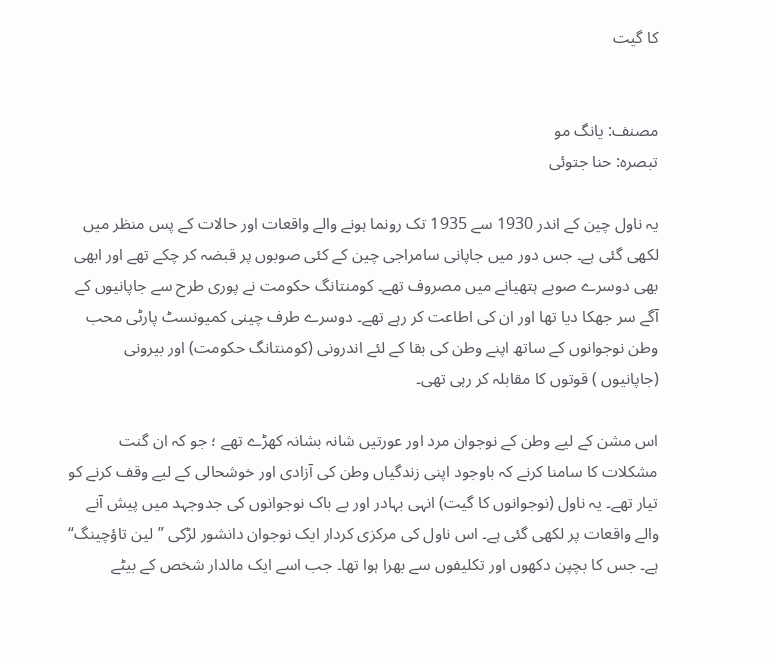کا گیت


مصنف: یانگ مو
تبصرہ: حنا جتوئی

یہ ناول چین کے اندر 1930 سے 1935 تک رونما ہونے والے واقعات اور حالات کے پس منظر میں لکھی گئی ہے۔ جس دور میں جاپانی سامراجی چین کے کئی صوبوں پر قبضہ کر چکے تھے اور ابھی بھی دوسرے صوبے ہتھیانے میں مصروف تھے۔ کومنتانگ حکومت نے پوری طرح سے جاپانیوں کے آگے سر جھکا دیا تھا اور ان کی اطاعت کر رہے تھے۔ دوسرے طرف چینی کمیونسٹ پارٹی محب وطن نوجوانوں کے ساتھ اپنے وطن کی بقا کے لئے اندرونی (کومنتانگ حکومت) اور بیرونی (جاپانیوں ) قوتوں کا مقابلہ کر رہی تھی۔

اس مشن کے لیے وطن کے نوجوان مرد اور عورتیں شانہ بشانہ کھڑے تھے ؛ جو کہ ان گنت مشکلات کا سامنا کرنے کہ باوجود اپنی زندگیاں وطن کی آزادی اور خوشحالی کے لیے وقف کرنے کو تیار تھے۔ یہ ناول (نوجوانوں کا گیت) انہی بہادر اور بے باک نوجوانوں کی جدوجہد میں پیش آنے والے واقعات پر لکھی گئی ہے۔ اس ناول کی مرکزی کردار ایک نوجوان دانشور لڑکی ”لین تاؤچینگ“ ہے۔ جس کا بچپن دکھوں اور تکلیفوں سے بھرا ہوا تھا۔ جب اسے ایک مالدار شخص کے بیٹے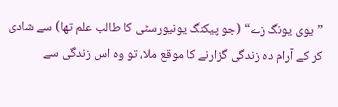”یوی یونگ زے“ (جو پیکنگ یونیورسٹی کا طالب علم تھا) سے شادی کر کے آرام دہ زندگی گزارنے کا موقع ملا، تو وہ اس زندگی سے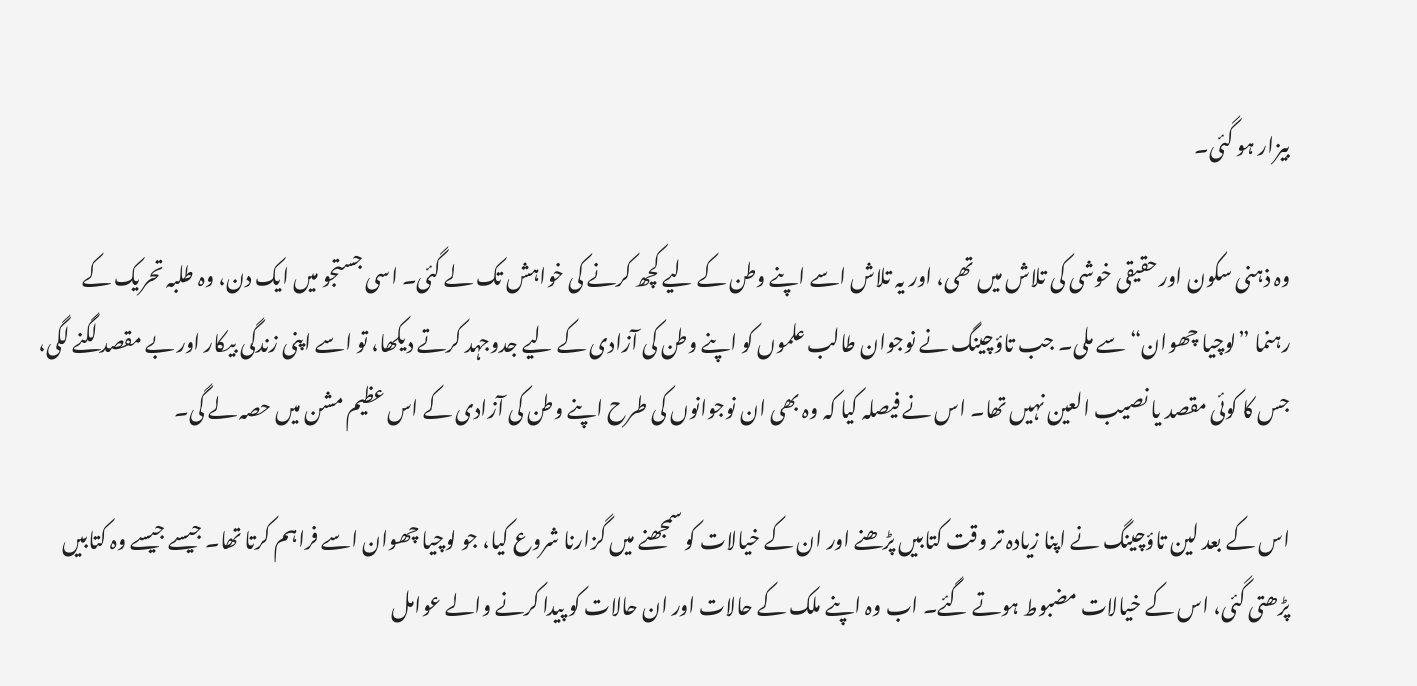بیزار ہو گئی۔

وہ ذہنی سکون اور حقیقی خوشی کی تلاش میں تھی، اور یہ تلاش اسے اپنے وطن کے لیے کچھ کرنے کی خواہش تک لے گئی۔ اسی جستجو میں ایک دن، وہ طلبہ تحریک کے رہنما ”لوچیا چھوان“ سے ملی۔ جب تاؤچینگ نے نوجوان طالب علموں کو اپنے وطن کی آزادی کے لیے جدوجہد کرتے دیکھا، تو اسے اپنی زندگی بیکار اور بے مقصد لگنے لگی، جس کا کوئی مقصد یا نصیب العین نہیں تھا۔ اس نے فیصلہ کیا کہ وہ بھی ان نوجوانوں کی طرح اپنے وطن کی آزادی کے اس عظیم مشن میں حصہ لے گی۔

اس کے بعد لین تاؤچینگ نے اپنا زیادہ تر وقت کتابیں پڑھنے اور ان کے خیالات کو سمجھنے میں گزارنا شروع کیا، جو لوچیا چھوان اسے فراہم کرتا تھا۔ جیسے جیسے وہ کتابیں پڑھتی گئی، اس کے خیالات مضبوط ہوتے گئے۔ اب وہ اپنے ملک کے حالات اور ان حالات کو پیدا کرنے والے عوامل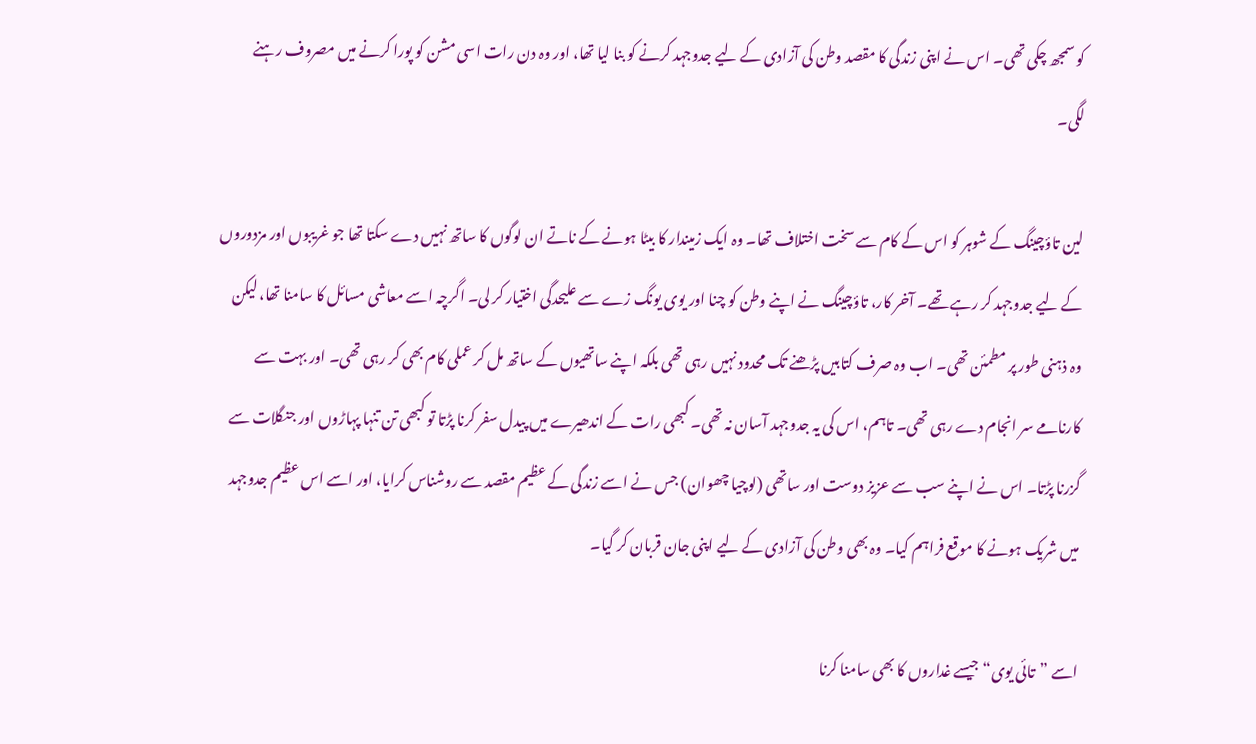کو سمجھ چکی تھی۔ اس نے اپنی زندگی کا مقصد وطن کی آزادی کے لیے جدوجہد کرنے کو بنا لیا تھا، اور وہ دن رات اسی مشن کو پورا کرنے میں مصروف رہنے لگی۔

لین تاؤچینگ کے شوہر کو اس کے کام سے سخت اختلاف تھا۔ وہ ایک زمیندار کا بیٹا ہونے کے ناتے ان لوگوں کا ساتھ نہیں دے سکتا تھا جو غریبوں اور مزدوروں کے لیے جدوجہد کر رہے تھے۔ آخر کار، تاؤچینگ نے اپنے وطن کو چنا اور یوی یونگ زے سے علیحدگی اختیار کر لی۔ اگرچہ اسے معاشی مسائل کا سامنا تھا، لیکن وہ ذہنی طور پر مطمئن تھی۔ اب وہ صرف کتابیں پڑھنے تک محدود نہیں رہی تھی بلکہ اپنے ساتھیوں کے ساتھ مل کر عملی کام بھی کر رہی تھی۔ اور بہت سے کارنامے سر انجام دے رہی تھی۔ تاہم، اس کی یہ جدوجہد آسان نہ تھی۔ کبھی رات کے اندھیرے میں پیدل سفر کرنا پڑتا تو کبھی تن تنہا پہاڑوں اور جنگلات سے گزرنا پڑتا۔ اس نے اپنے سب سے عزیز دوست اور ساتھی (لوچیا چھوان) جس نے اسے زندگی کے عظیم مقصد سے روشناس کرایا، اور اسے اس عظیم جدوجہد میں شریک ہونے کا موقع فراہم کیا۔ وہ بھی وطن کی آزادی کے لیے اپنی جان قربان کر گیا۔

اسے ”تائی یوی“ جیسے غداروں کا بھی سامنا کرنا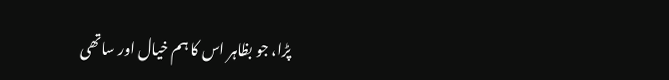پڑا، جو بظاہر اس کا ہم خیال اور ساتھی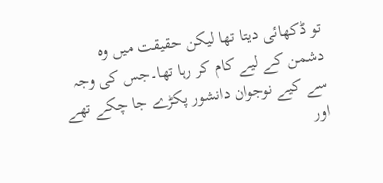تو ڈکھائی دیتا تھا لیکن حقیقت میں وہ دشمن کے لیے کام کر رہا تھا۔جس کی وجہ سے کیے نوجوان دانشور پکڑے جا چکے تھے اور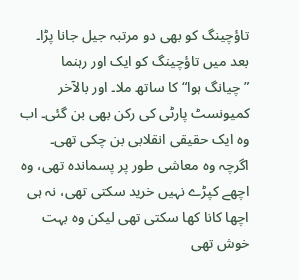تاؤچینگ کو بھی دو مرتبہ جیل جانا پڑا۔ بعد میں تاؤچینگ کو ایک اور رہنما ”چیانگ ہوا“ کا ساتھ ملا۔ اور بالآخر کمیونسٹ پارٹی کی رکن بھی بن گئی۔ اب وہ ایک حقیقی انقلابی بن چکی تھی۔ اگرچہ وہ معاشی طور پر پسماندہ تھی، وہ اچھے کپڑے نہیں خرید سکتی تھی، نہ ہی اچھا کانا کھا سکتی تھی لیکن وہ بہت خوش تھی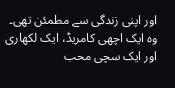اور اپنی زندگی سے مطمئن تھی۔ وہ ایک اچھی کامریڈ، ایک لکھاری اور ایک سچی محب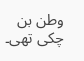وطن بن چکی تھی۔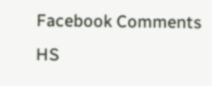Facebook Comments HS